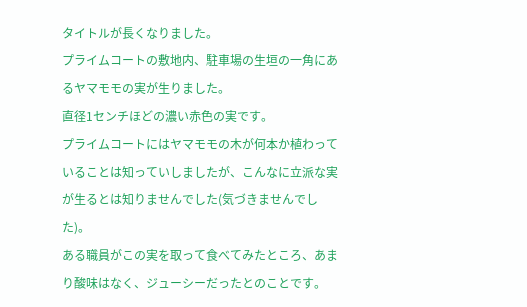タイトルが長くなりました。
プライムコートの敷地内、駐車場の生垣の一角にあるヤマモモの実が生りました。
直径1センチほどの濃い赤色の実です。
プライムコートにはヤマモモの木が何本か植わっていることは知っていしましたが、こんなに立派な実が生るとは知りませんでした(気づきませんでした)。
ある職員がこの実を取って食べてみたところ、あまり酸味はなく、ジューシーだったとのことです。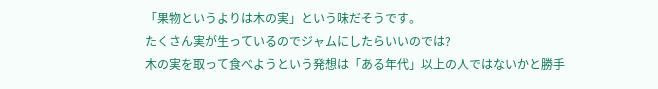「果物というよりは木の実」という味だそうです。
たくさん実が生っているのでジャムにしたらいいのでは?
木の実を取って食べようという発想は「ある年代」以上の人ではないかと勝手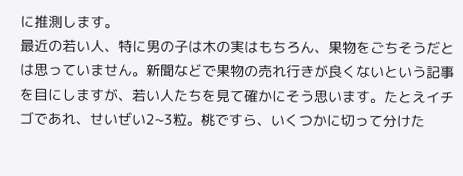に推測します。
最近の若い人、特に男の子は木の実はもちろん、果物をごちそうだとは思っていません。新聞などで果物の売れ行きが良くないという記事を目にしますが、若い人たちを見て確かにそう思います。たとえイチゴであれ、せいぜい2~3粒。桃ですら、いくつかに切って分けた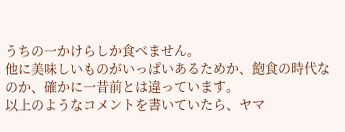うちの一かけらしか食べません。
他に美味しいものがいっぱいあるためか、飽食の時代なのか、確かに一昔前とは違っています。
以上のようなコメントを書いていたら、ヤマ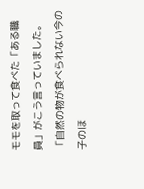モモを取って食べた「ある職員」がこう言っていました。
「自然の物が食べられない今の子のほ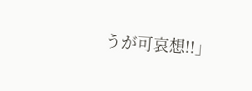うが可哀想!!」